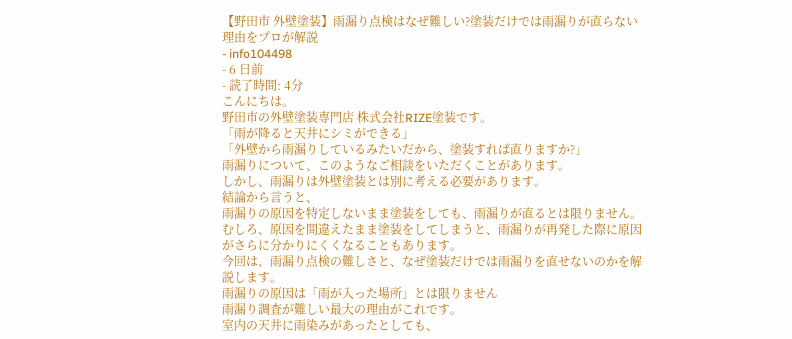【野田市 外壁塗装】雨漏り点検はなぜ難しい?塗装だけでは雨漏りが直らない理由をプロが解説
- info104498
- 6 日前
- 読了時間: 4分
こんにちは。
野田市の外壁塗装専門店 株式会社RIZE塗装です。
「雨が降ると天井にシミができる」
「外壁から雨漏りしているみたいだから、塗装すれば直りますか?」
雨漏りについて、このようなご相談をいただくことがあります。
しかし、雨漏りは外壁塗装とは別に考える必要があります。
結論から言うと、
雨漏りの原因を特定しないまま塗装をしても、雨漏りが直るとは限りません。
むしろ、原因を間違えたまま塗装をしてしまうと、雨漏りが再発した際に原因がさらに分かりにくくなることもあります。
今回は、雨漏り点検の難しさと、なぜ塗装だけでは雨漏りを直せないのかを解説します。
雨漏りの原因は「雨が入った場所」とは限りません
雨漏り調査が難しい最大の理由がこれです。
室内の天井に雨染みがあったとしても、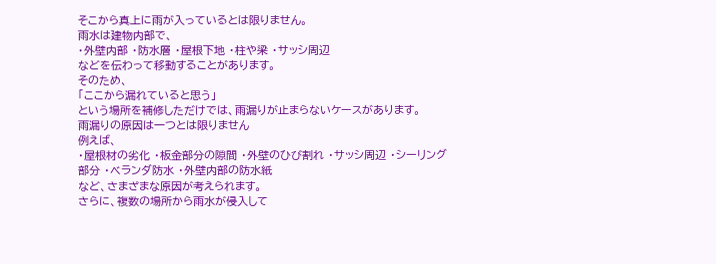そこから真上に雨が入っているとは限りません。
雨水は建物内部で、
・外壁内部 ・防水層 ・屋根下地 ・柱や梁 ・サッシ周辺
などを伝わって移動することがあります。
そのため、
「ここから漏れていると思う」
という場所を補修しただけでは、雨漏りが止まらないケースがあります。
雨漏りの原因は一つとは限りません
例えば、
・屋根材の劣化 ・板金部分の隙間 ・外壁のひび割れ ・サッシ周辺 ・シーリング部分 ・ベランダ防水 ・外壁内部の防水紙
など、さまざまな原因が考えられます。
さらに、複数の場所から雨水が侵入して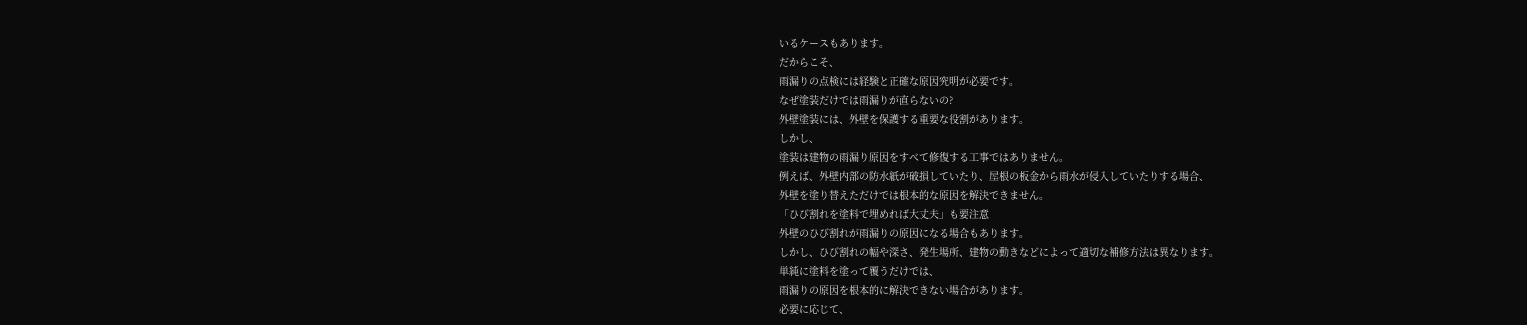いるケースもあります。
だからこそ、
雨漏りの点検には経験と正確な原因究明が必要です。
なぜ塗装だけでは雨漏りが直らないの?
外壁塗装には、外壁を保護する重要な役割があります。
しかし、
塗装は建物の雨漏り原因をすべて修復する工事ではありません。
例えば、外壁内部の防水紙が破損していたり、屋根の板金から雨水が侵入していたりする場合、
外壁を塗り替えただけでは根本的な原因を解決できません。
「ひび割れを塗料で埋めれば大丈夫」も要注意
外壁のひび割れが雨漏りの原因になる場合もあります。
しかし、ひび割れの幅や深さ、発生場所、建物の動きなどによって適切な補修方法は異なります。
単純に塗料を塗って覆うだけでは、
雨漏りの原因を根本的に解決できない場合があります。
必要に応じて、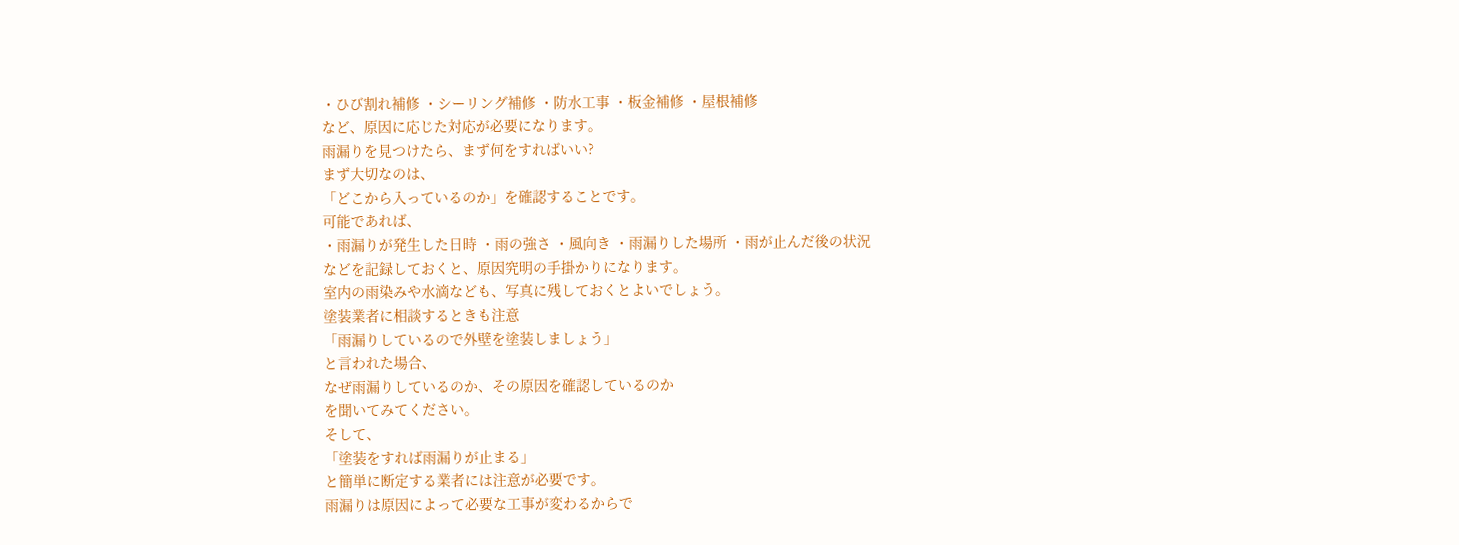・ひび割れ補修 ・シーリング補修 ・防水工事 ・板金補修 ・屋根補修
など、原因に応じた対応が必要になります。
雨漏りを見つけたら、まず何をすればいい?
まず大切なのは、
「どこから入っているのか」を確認することです。
可能であれば、
・雨漏りが発生した日時 ・雨の強さ ・風向き ・雨漏りした場所 ・雨が止んだ後の状況
などを記録しておくと、原因究明の手掛かりになります。
室内の雨染みや水滴なども、写真に残しておくとよいでしょう。
塗装業者に相談するときも注意
「雨漏りしているので外壁を塗装しましょう」
と言われた場合、
なぜ雨漏りしているのか、その原因を確認しているのか
を聞いてみてください。
そして、
「塗装をすれば雨漏りが止まる」
と簡単に断定する業者には注意が必要です。
雨漏りは原因によって必要な工事が変わるからで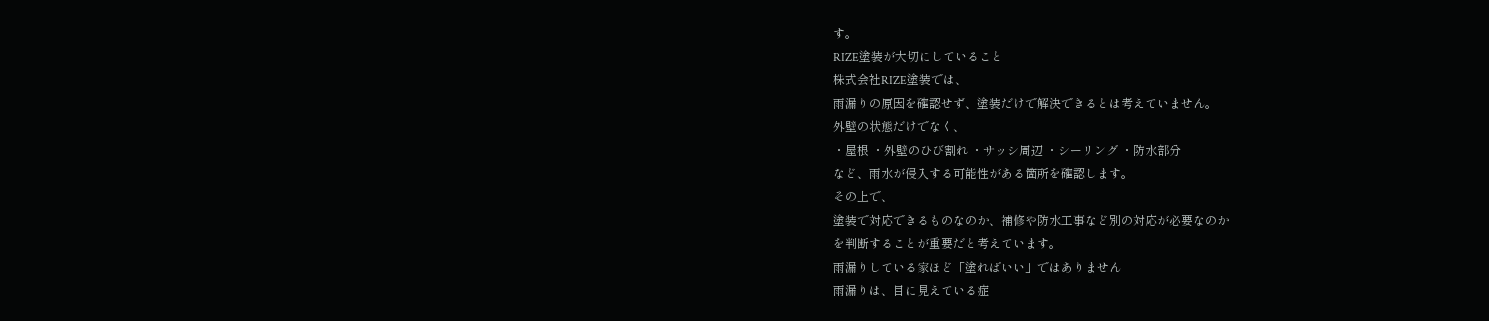す。
RIZE塗装が大切にしていること
株式会社RIZE塗装では、
雨漏りの原因を確認せず、塗装だけで解決できるとは考えていません。
外壁の状態だけでなく、
・屋根 ・外壁のひび割れ ・サッシ周辺 ・シーリング ・防水部分
など、雨水が侵入する可能性がある箇所を確認します。
その上で、
塗装で対応できるものなのか、補修や防水工事など別の対応が必要なのか
を判断することが重要だと考えています。
雨漏りしている家ほど「塗ればいい」ではありません
雨漏りは、目に見えている症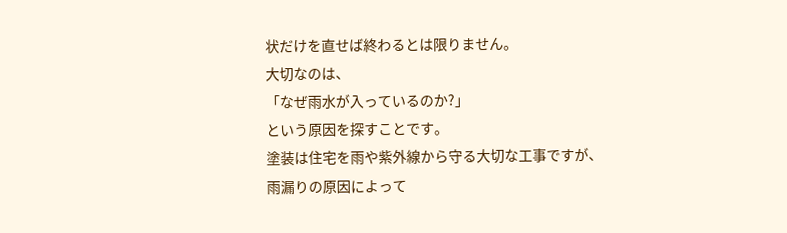状だけを直せば終わるとは限りません。
大切なのは、
「なぜ雨水が入っているのか?」
という原因を探すことです。
塗装は住宅を雨や紫外線から守る大切な工事ですが、
雨漏りの原因によって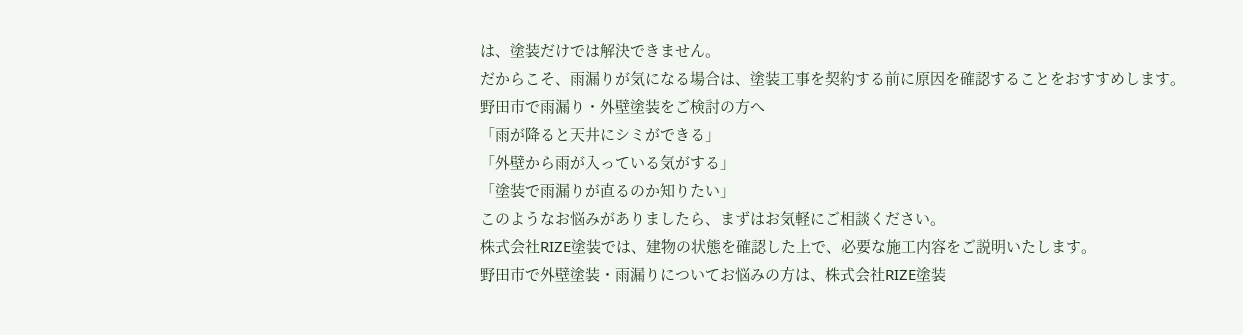は、塗装だけでは解決できません。
だからこそ、雨漏りが気になる場合は、塗装工事を契約する前に原因を確認することをおすすめします。
野田市で雨漏り・外壁塗装をご検討の方へ
「雨が降ると天井にシミができる」
「外壁から雨が入っている気がする」
「塗装で雨漏りが直るのか知りたい」
このようなお悩みがありましたら、まずはお気軽にご相談ください。
株式会社RIZE塗装では、建物の状態を確認した上で、必要な施工内容をご説明いたします。
野田市で外壁塗装・雨漏りについてお悩みの方は、株式会社RIZE塗装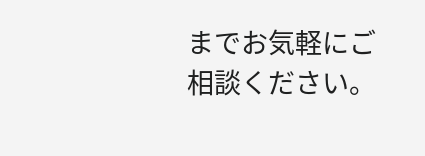までお気軽にご相談ください。